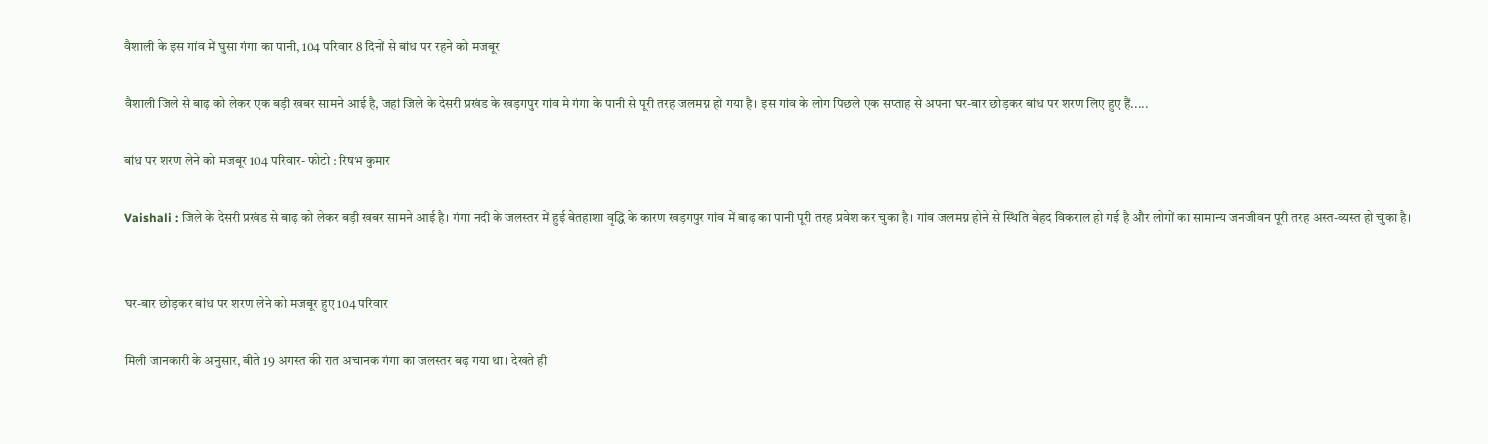वैशाली के इस गांव में घुसा गंगा का पानी, 104 परिवार 8 दिनों से बांध पर रहने को मजबूर

वैशाली जिले से बाढ़ को लेकर एक बड़ी खबर सामने आई है, जहां जिले के देसरी प्रखंड के खड़गपुर गांव मे गंगा के पानी से पूरी तरह जलमग्न हो गया है। इस गांव के लोग पिछले एक सप्ताह से अपना घर-बार छोड़कर बांध पर शरण लिए हुए हैं.....

बांध पर शरण लेने को मजबूर 104 परिवार- फोटो : रिषभ कुमार

Vaishali : जिले के देसरी प्रखंड से बाढ़ को लेकर बड़ी खबर सामने आई है। गंगा नदी के जलस्तर में हुई बेतहाशा वृद्धि के कारण खड़गपुर गांव में बाढ़ का पानी पूरी तरह प्रवेश कर चुका है। गांव जलमग्न होने से स्थिति बेहद विकराल हो गई है और लोगों का सामान्य जनजीवन पूरी तरह अस्त-व्यस्त हो चुका है।


घर-बार छोड़कर बांध पर शरण लेने को मजबूर हुए 104 परिवार

मिली जानकारी के अनुसार, बीते 19 अगस्त की रात अचानक गंगा का जलस्तर बढ़ गया था। देखते ही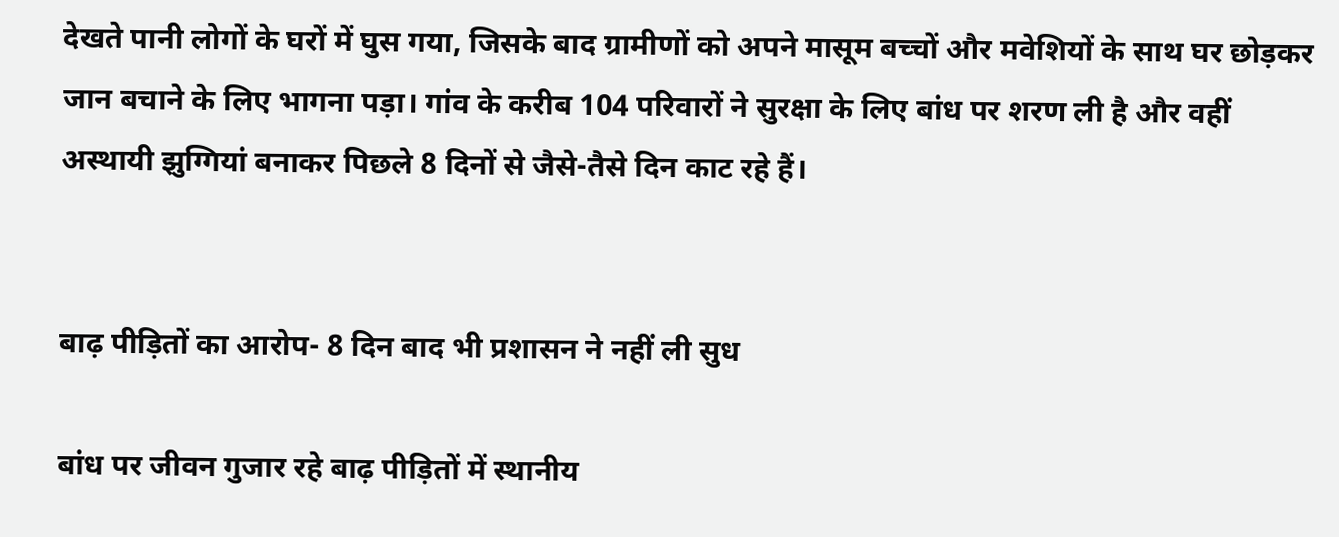देखते पानी लोगों के घरों में घुस गया, जिसके बाद ग्रामीणों को अपने मासूम बच्चों और मवेशियों के साथ घर छोड़कर जान बचाने के लिए भागना पड़ा। गांव के करीब 104 परिवारों ने सुरक्षा के लिए बांध पर शरण ली है और वहीं अस्थायी झुग्गियां बनाकर पिछले 8 दिनों से जैसे-तैसे दिन काट रहे हैं।


बाढ़ पीड़ितों का आरोप- 8 दिन बाद भी प्रशासन ने नहीं ली सुध

बांध पर जीवन गुजार रहे बाढ़ पीड़ितों में स्थानीय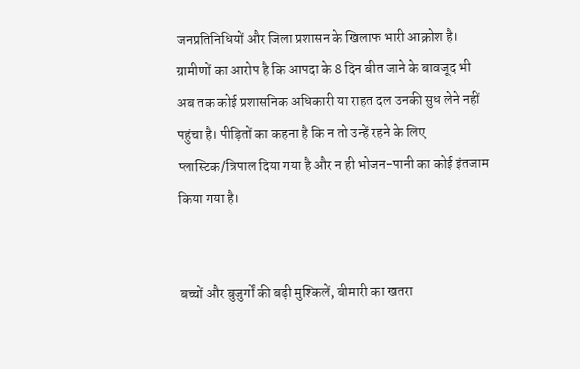जनप्रतिनिधियों और जिला प्रशासन के खिलाफ भारी आक्रोश है। ग्रामीणों का आरोप है कि आपदा के 8 दिन बीत जाने के बावजूद भी अब तक कोई प्रशासनिक अधिकारी या राहत दल उनकी सुध लेने नहीं पहुंचा है। पीड़ितों का कहना है कि न तो उन्हें रहने के लिए प्लास्टिक/त्रिपाल दिया गया है और न ही भोजन-पानी का कोई इंतजाम किया गया है।


बच्चों और बुजुर्गों की बढ़ी मुश्किलें, बीमारी का खतरा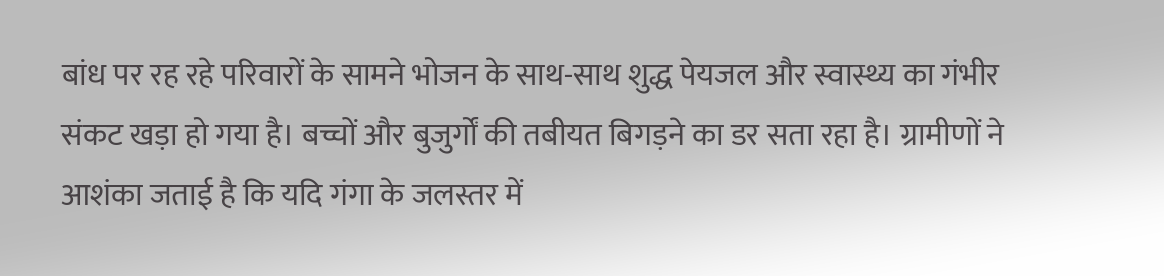बांध पर रह रहे परिवारों के सामने भोजन के साथ-साथ शुद्ध पेयजल और स्वास्थ्य का गंभीर संकट खड़ा हो गया है। बच्चों और बुजुर्गों की तबीयत बिगड़ने का डर सता रहा है। ग्रामीणों ने आशंका जताई है कि यदि गंगा के जलस्तर में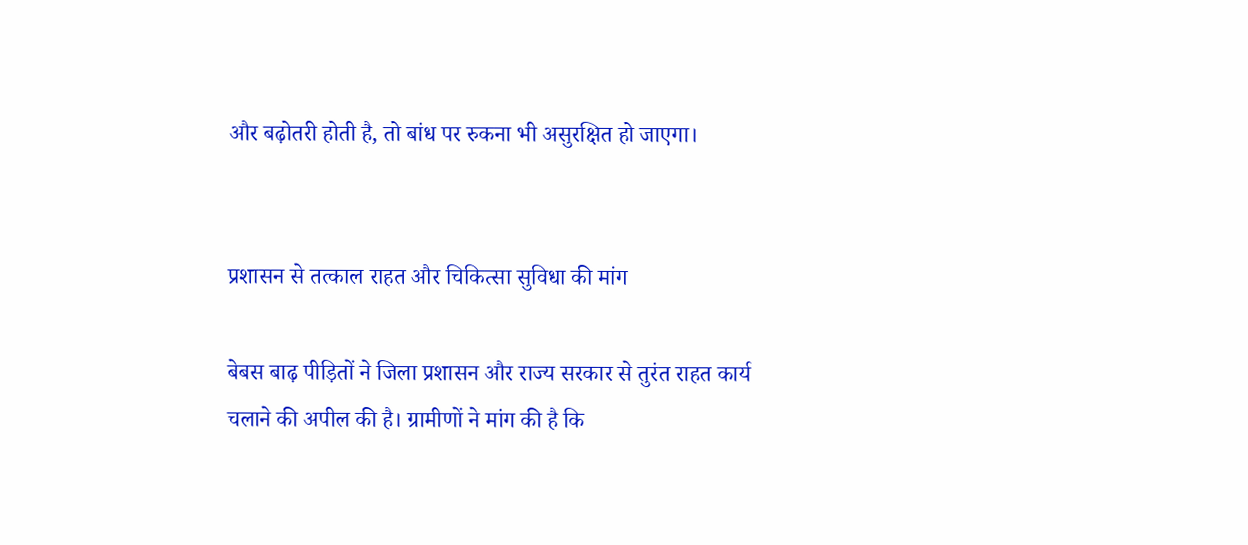और बढ़ोतरी होती है, तो बांध पर रुकना भी असुरक्षित हो जाएगा।


प्रशासन से तत्काल राहत और चिकित्सा सुविधा की मांग

बेबस बाढ़ पीड़ितों ने जिला प्रशासन और राज्य सरकार से तुरंत राहत कार्य चलाने की अपील की है। ग्रामीणों ने मांग की है कि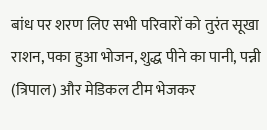बांध पर शरण लिए सभी परिवारों को तुरंत सूखा राशन, पका हुआ भोजन, शुद्ध पीने का पानी, पन्नी (त्रिपाल) और मेडिकल टीम भेजकर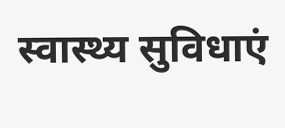स्वास्थ्य सुविधाएं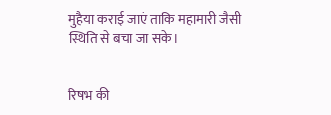मुहैया कराई जाएं ताकि महामारी जैसी स्थिति से बचा जा सके।


रिषभ की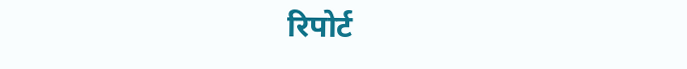रिपोर्ट